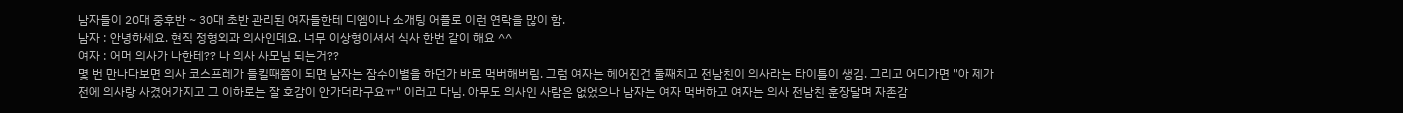남자들이 20대 중후반 ~ 30대 초반 관리된 여자들한테 디엠이나 소개팅 어플로 이런 연락을 많이 함.
남자 : 안녕하세요. 현직 정형외과 의사인데요. 너무 이상형이셔서 식사 한번 같이 해요 ^^
여자 : 어머 의사가 나한테?? 나 의사 사모님 되는거??
몇 번 만나다보면 의사 코스프레가 들킬때쯤이 되면 남자는 잠수이별을 하던가 바로 먹버해버림. 그럼 여자는 헤어진건 둘째치고 전남친이 의사라는 타이틀이 생김. 그리고 어디가면 "아 제가 전에 의사랑 사겼어가지고 그 이하로는 잘 호감이 안가더라구요ㅠ" 이러고 다님. 아무도 의사인 사람은 없었으나 남자는 여자 먹버하고 여자는 의사 전남친 훈장달며 자존감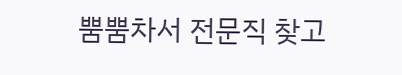뿜뿜차서 전문직 찾고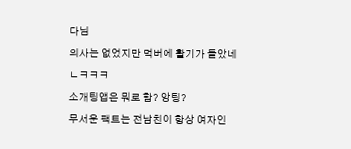다님
의사는 없었지만 먹버에 활기가 돌았네
ㄴㅋㅋㅋ
소개팅앱은 뭐로 함? 앙팅?
무서운 팩트는 전남친이 항상 여자인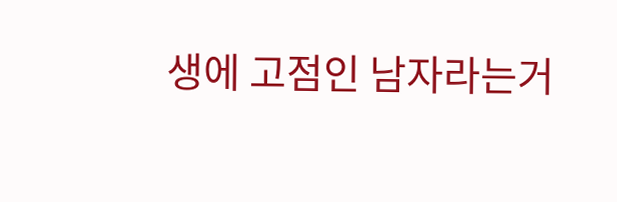생에 고점인 남자라는거